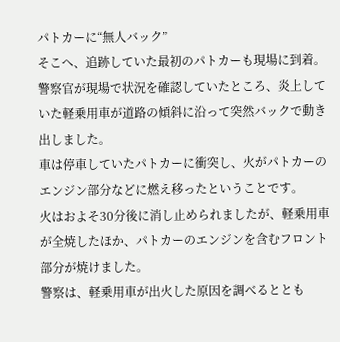パトカーに“無人バック”
そこへ、追跡していた最初のパトカーも現場に到着。警察官が現場で状況を確認していたところ、炎上していた軽乗用車が道路の傾斜に沿って突然バックで動き出しました。
車は停車していたパトカーに衝突し、火がパトカーのエンジン部分などに燃え移ったということです。
火はおよそ30分後に消し止められましたが、軽乗用車が全焼したほか、パトカーのエンジンを含むフロント部分が焼けました。
警察は、軽乗用車が出火した原因を調べるととも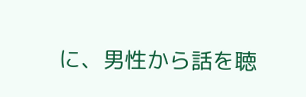に、男性から話を聴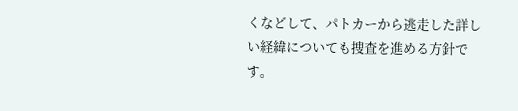くなどして、パトカーから逃走した詳しい経緯についても捜査を進める方針です。